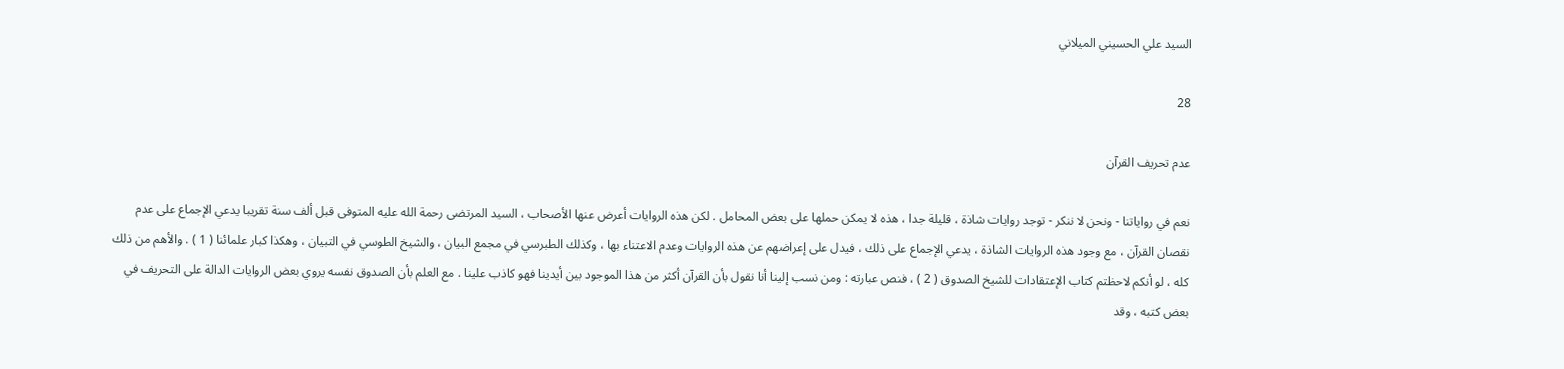السيد علي الحسيني الميلاني

28

عدم تحريف القرآن

نعم في رواياتنا - ونحن لا ننكر - توجد روايات شاذة ، قليلة جدا ، هذه لا يمكن حملها على بعض المحامل . لكن هذه الروايات أعرض عنها الأصحاب ، السيد المرتضى رحمة الله عليه المتوفى قبل ألف سنة تقريبا يدعي الإجماع على عدم نقصان القرآن ، مع وجود هذه الروايات الشاذة ، يدعي الإجماع على ذلك ، فيدل على إعراضهم عن هذه الروايات وعدم الاعتناء بها ، وكذلك الطبرسي في مجمع البيان ، والشيخ الطوسي في التبيان ، وهكذا كبار علمائنا ( 1 ) . والأهم من ذلك كله ، لو أنكم لاحظتم كتاب الإعتقادات للشيخ الصدوق ( 2 ) ، فنص عبارته : ومن نسب إلينا أنا نقول بأن القرآن أكثر من هذا الموجود بين أيدينا فهو كاذب علينا . مع العلم بأن الصدوق نفسه يروي بعض الروايات الدالة على التحريف في بعض كتبه ، وقد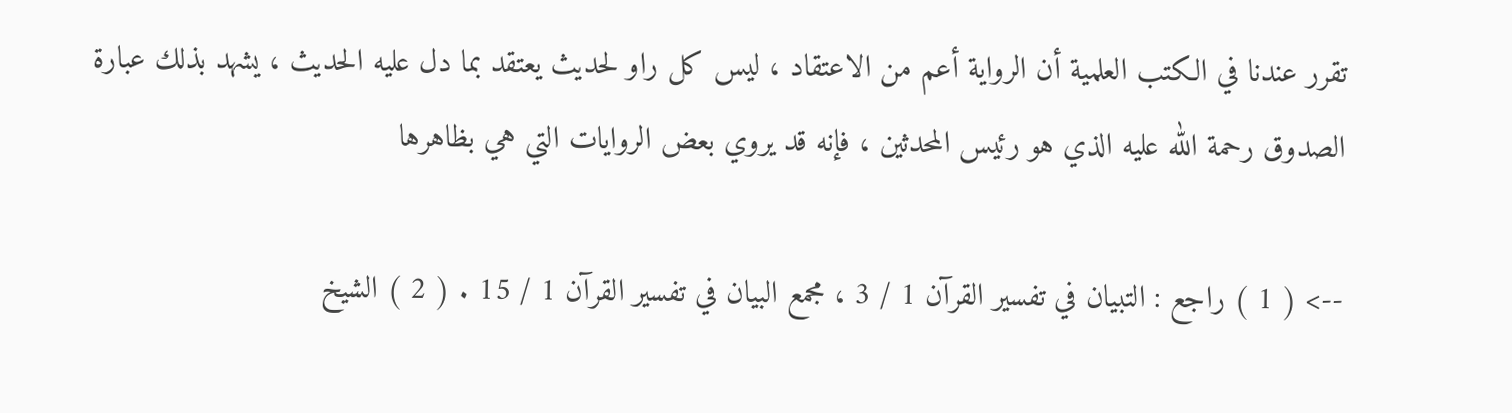تقرر عندنا في الكتب العلمية أن الرواية أعم من الاعتقاد ، ليس كل راو لحديث يعتقد بما دل عليه الحديث ، يشهد بذلك عبارة الصدوق رحمة الله عليه الذي هو رئيس المحدثين ، فإنه قد يروي بعض الروايات التي هي بظاهرها

--> ( 1 ) راجع : التبيان في تفسير القرآن 1 / 3 ، مجمع البيان في تفسير القرآن 1 / 15 . ( 2 ) الشيخ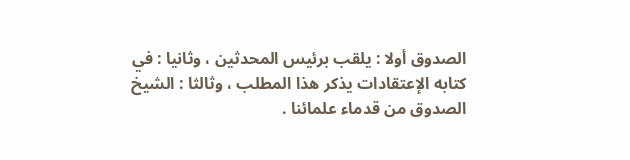الصدوق أولا : يلقب برئيس المحدثين ، وثانيا : في كتابه الإعتقادات يذكر هذا المطلب ، وثالثا : الشيخ الصدوق من قدماء علمائنا .